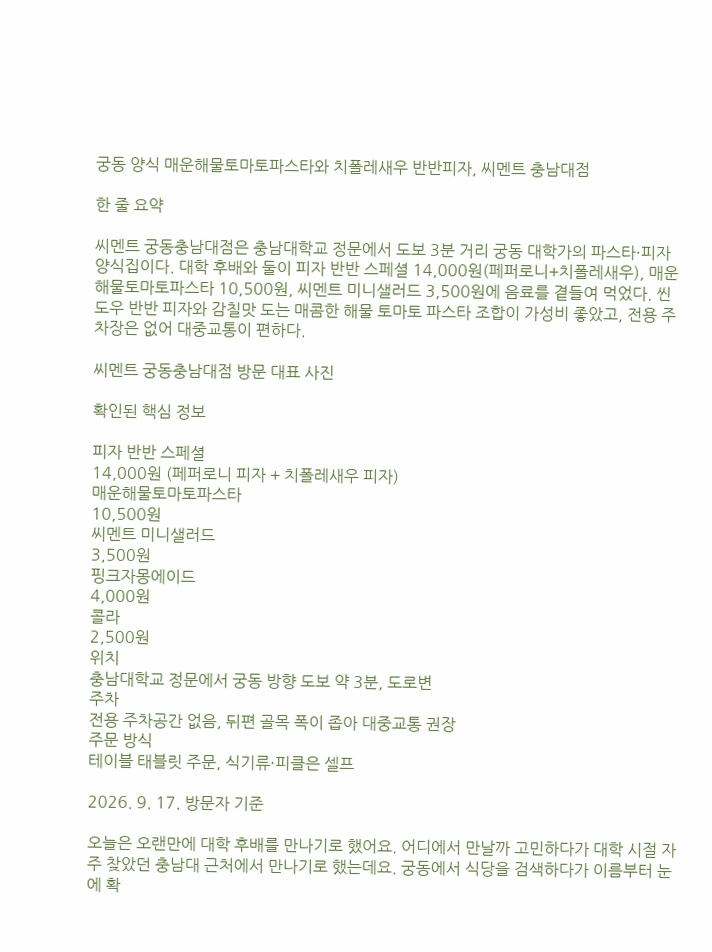궁동 양식 매운해물토마토파스타와 치폴레새우 반반피자, 씨멘트 충남대점

한 줄 요약

씨멘트 궁동충남대점은 충남대학교 정문에서 도보 3분 거리 궁동 대학가의 파스타·피자 양식집이다. 대학 후배와 둘이 피자 반반 스페셜 14,000원(페퍼로니+치폴레새우), 매운해물토마토파스타 10,500원, 씨멘트 미니샐러드 3,500원에 음료를 곁들여 먹었다. 씬도우 반반 피자와 감칠맛 도는 매콤한 해물 토마토 파스타 조합이 가성비 좋았고, 전용 주차장은 없어 대중교통이 편하다.

씨멘트 궁동충남대점 방문 대표 사진

확인된 핵심 정보

피자 반반 스페셜
14,000원 (페퍼로니 피자 + 치폴레새우 피자)
매운해물토마토파스타
10,500원
씨멘트 미니샐러드
3,500원
핑크자몽에이드
4,000원
콜라
2,500원
위치
충남대학교 정문에서 궁동 방향 도보 약 3분, 도로변
주차
전용 주차공간 없음, 뒤편 골목 폭이 좁아 대중교통 권장
주문 방식
테이블 태블릿 주문, 식기류·피클은 셀프

2026. 9. 17. 방문자 기준

오늘은 오랜만에 대학 후배를 만나기로 했어요. 어디에서 만날까 고민하다가 대학 시절 자주 찾았던 충남대 근처에서 만나기로 했는데요. 궁동에서 식당을 검색하다가 이름부터 눈에 확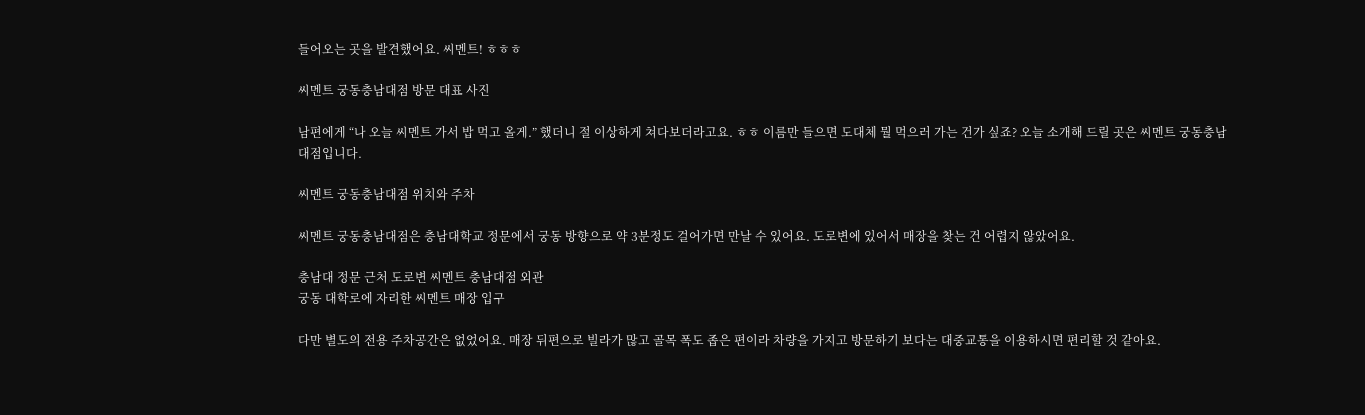들어오는 곳을 발견했어요. 씨멘트! ㅎㅎㅎ

씨멘트 궁동충남대점 방문 대표 사진

남편에게 “나 오늘 씨멘트 가서 밥 먹고 올게.” 했더니 절 이상하게 쳐다보더라고요. ㅎㅎ 이름만 들으면 도대체 뭘 먹으러 가는 건가 싶죠? 오늘 소개해 드릴 곳은 씨멘트 궁동충남대점입니다.

씨멘트 궁동충남대점 위치와 주차

씨멘트 궁동충남대점은 충남대학교 정문에서 궁동 방향으로 약 3분정도 걸어가면 만날 수 있어요. 도로변에 있어서 매장을 찾는 건 어렵지 않았어요.

충남대 정문 근처 도로변 씨멘트 충남대점 외관
궁동 대학로에 자리한 씨멘트 매장 입구

다만 별도의 전용 주차공간은 없었어요. 매장 뒤편으로 빌라가 많고 골목 폭도 좁은 편이라 차량을 가지고 방문하기 보다는 대중교통을 이용하시면 편리할 것 같아요.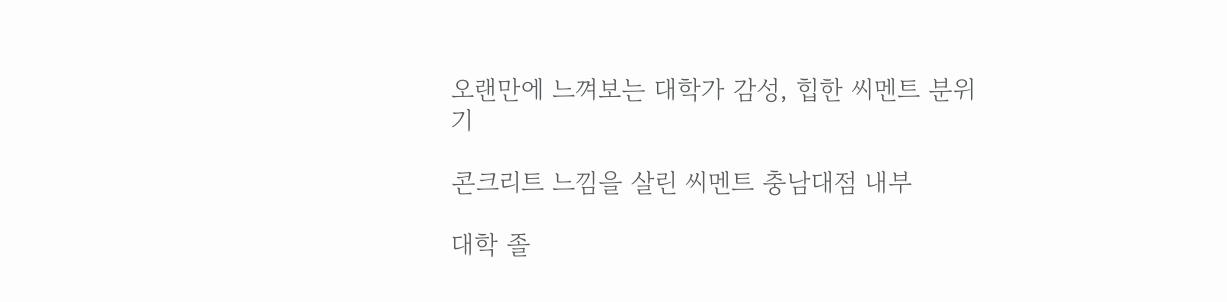오랜만에 느껴보는 대학가 감성, 힙한 씨멘트 분위기

콘크리트 느낌을 살린 씨멘트 충남대점 내부

대학 졸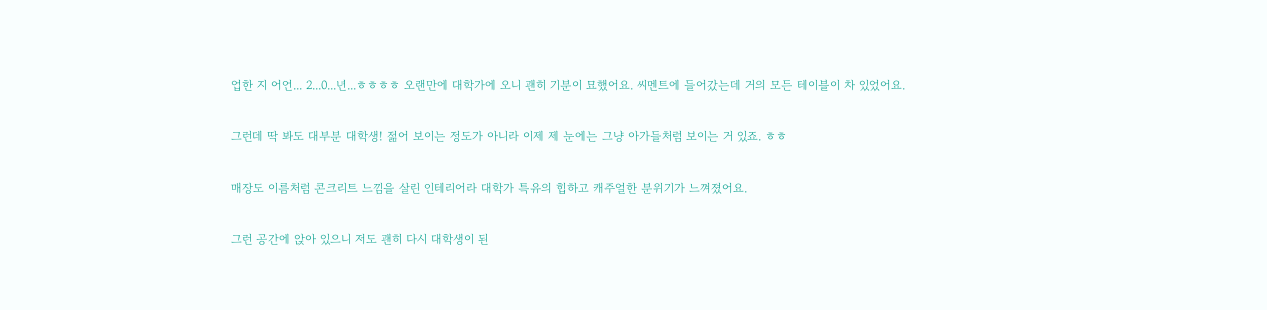업한 지 어언... 2...0...년...ㅎㅎㅎㅎ 오랜만에 대학가에 오니 괜히 기분이 묘했어요. 씨멘트에 들어갔는데 거의 모든 테이블이 차 있었어요.

그런데 딱 봐도 대부분 대학생! 젊어 보이는 정도가 아니라 이제 제 눈에는 그냥 아가들처럼 보이는 거 있죠. ㅎㅎ

매장도 이름처럼 콘크리트 느낌을 살린 인테리어라 대학가 특유의 힙하고 캐주얼한 분위기가 느껴졌어요.

그런 공간에 앉아 있으니 저도 괜히 다시 대학생이 된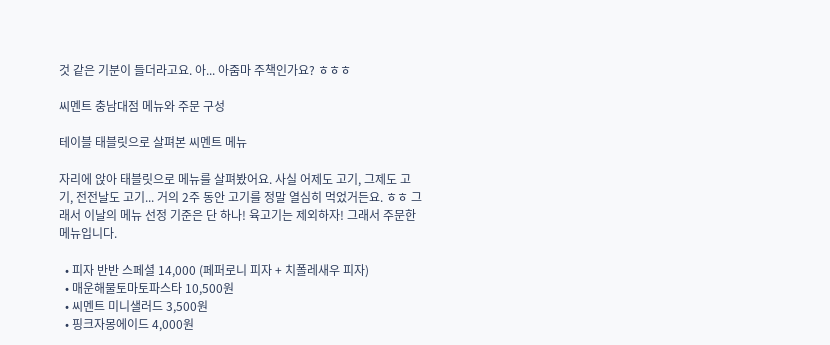것 같은 기분이 들더라고요. 아... 아줌마 주책인가요? ㅎㅎㅎ

씨멘트 충남대점 메뉴와 주문 구성

테이블 태블릿으로 살펴본 씨멘트 메뉴

자리에 앉아 태블릿으로 메뉴를 살펴봤어요. 사실 어제도 고기, 그제도 고기, 전전날도 고기... 거의 2주 동안 고기를 정말 열심히 먹었거든요. ㅎㅎ 그래서 이날의 메뉴 선정 기준은 단 하나! 육고기는 제외하자! 그래서 주문한 메뉴입니다.

  • 피자 반반 스페셜 14,000 (페퍼로니 피자 + 치폴레새우 피자)
  • 매운해물토마토파스타 10,500원
  • 씨멘트 미니샐러드 3,500원
  • 핑크자몽에이드 4,000원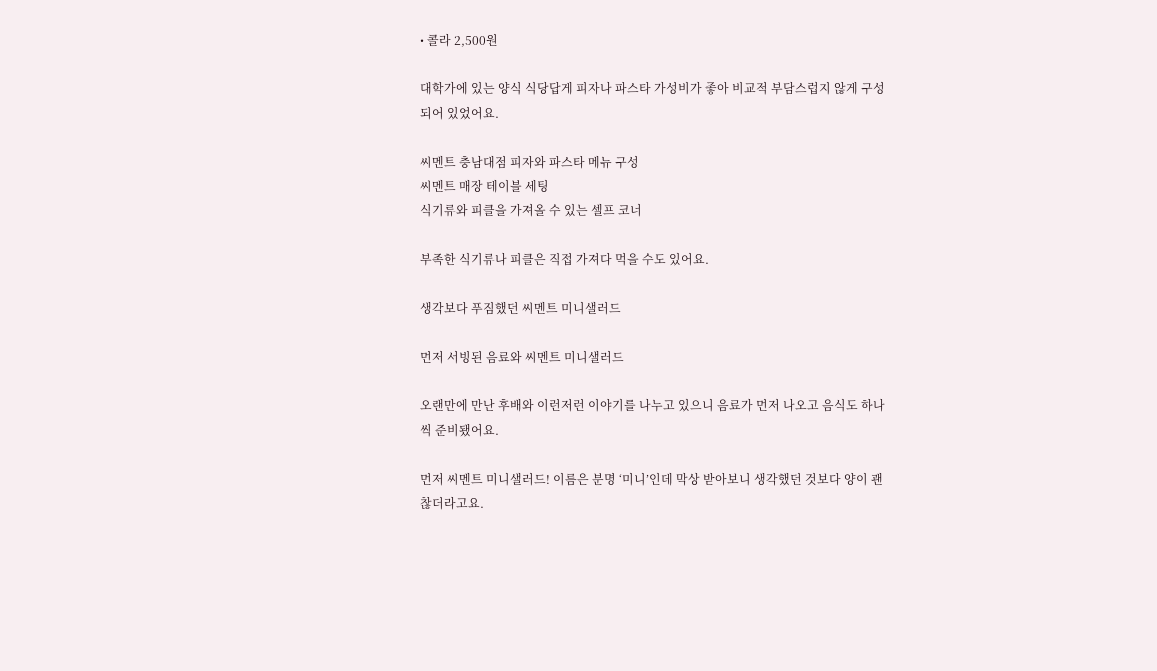• 콜라 2,500원

대학가에 있는 양식 식당답게 피자나 파스타 가성비가 좋아 비교적 부담스럽지 않게 구성되어 있었어요.

씨멘트 충남대점 피자와 파스타 메뉴 구성
씨멘트 매장 테이블 세팅
식기류와 피클을 가져올 수 있는 셀프 코너

부족한 식기류나 피클은 직접 가져다 먹을 수도 있어요.

생각보다 푸짐했던 씨멘트 미니샐러드

먼저 서빙된 음료와 씨멘트 미니샐러드

오랜만에 만난 후배와 이런저런 이야기를 나누고 있으니 음료가 먼저 나오고 음식도 하나씩 준비됐어요.

먼저 씨멘트 미니샐러드! 이름은 분명 ‘미니’인데 막상 받아보니 생각했던 것보다 양이 괜찮더라고요.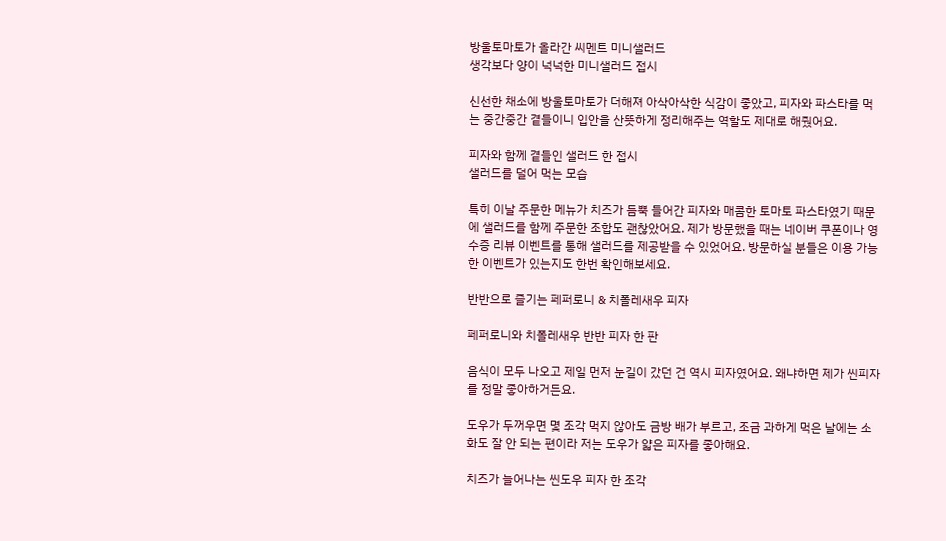방울토마토가 올라간 씨멘트 미니샐러드
생각보다 양이 넉넉한 미니샐러드 접시

신선한 채소에 방울토마토가 더해져 아삭아삭한 식감이 좋았고, 피자와 파스타를 먹는 중간중간 곁들이니 입안을 산뜻하게 정리해주는 역할도 제대로 해줬어요.

피자와 함께 곁들인 샐러드 한 접시
샐러드를 덜어 먹는 모습

특히 이날 주문한 메뉴가 치즈가 듬뿍 들어간 피자와 매콤한 토마토 파스타였기 때문에 샐러드를 함께 주문한 조합도 괜찮았어요. 제가 방문했을 때는 네이버 쿠폰이나 영수증 리뷰 이벤트를 통해 샐러드를 제공받을 수 있었어요. 방문하실 분들은 이용 가능한 이벤트가 있는지도 한번 확인해보세요.

반반으로 즐기는 페퍼로니 & 치폴레새우 피자

페퍼로니와 치폴레새우 반반 피자 한 판

음식이 모두 나오고 제일 먼저 눈길이 갔던 건 역시 피자였어요. 왜냐하면 제가 씬피자를 정말 좋아하거든요.

도우가 두꺼우면 몇 조각 먹지 않아도 금방 배가 부르고, 조금 과하게 먹은 날에는 소화도 잘 안 되는 편이라 저는 도우가 얇은 피자를 좋아해요.

치즈가 늘어나는 씬도우 피자 한 조각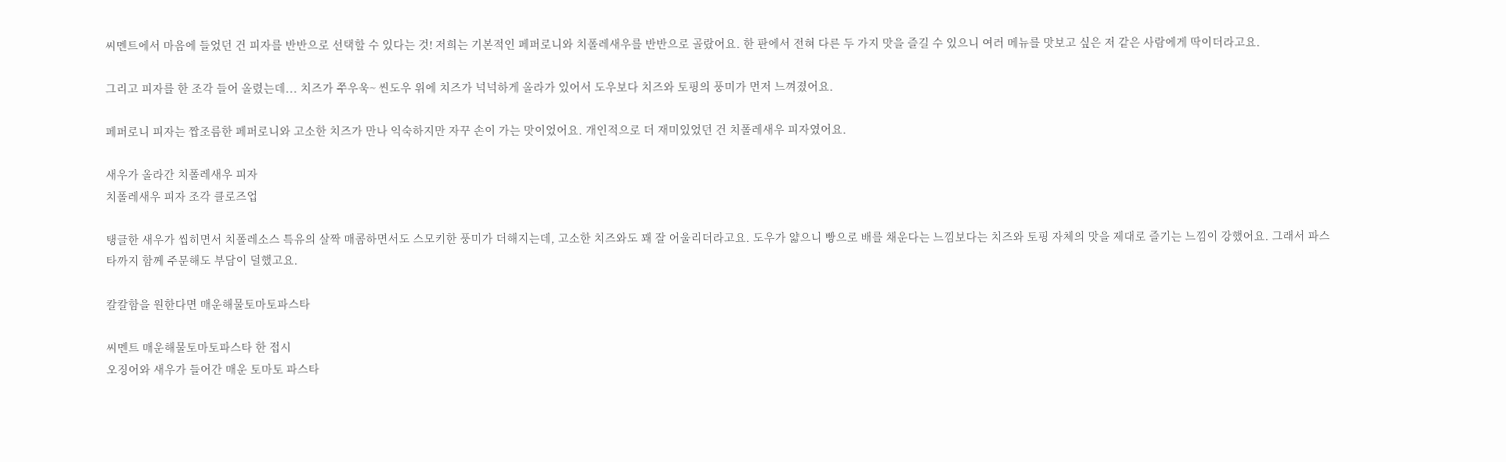씨멘트에서 마음에 들었던 건 피자를 반반으로 선택할 수 있다는 것! 저희는 기본적인 페퍼로니와 치폴레새우를 반반으로 골랐어요. 한 판에서 전혀 다른 두 가지 맛을 즐길 수 있으니 여러 메뉴를 맛보고 싶은 저 같은 사람에게 딱이더라고요.

그리고 피자를 한 조각 들어 올렸는데... 치즈가 쭈우욱~ 씬도우 위에 치즈가 넉넉하게 올라가 있어서 도우보다 치즈와 토핑의 풍미가 먼저 느껴졌어요.

페퍼로니 피자는 짭조름한 페퍼로니와 고소한 치즈가 만나 익숙하지만 자꾸 손이 가는 맛이었어요. 개인적으로 더 재미있었던 건 치폴레새우 피자였어요.

새우가 올라간 치폴레새우 피자
치폴레새우 피자 조각 클로즈업

탱글한 새우가 씹히면서 치폴레소스 특유의 살짝 매콤하면서도 스모키한 풍미가 더해지는데, 고소한 치즈와도 꽤 잘 어울리더라고요. 도우가 얇으니 빵으로 배를 채운다는 느낌보다는 치즈와 토핑 자체의 맛을 제대로 즐기는 느낌이 강했어요. 그래서 파스타까지 함께 주문해도 부담이 덜했고요.

칼칼함을 원한다면 매운해물토마토파스타

씨멘트 매운해물토마토파스타 한 접시
오징어와 새우가 들어간 매운 토마토 파스타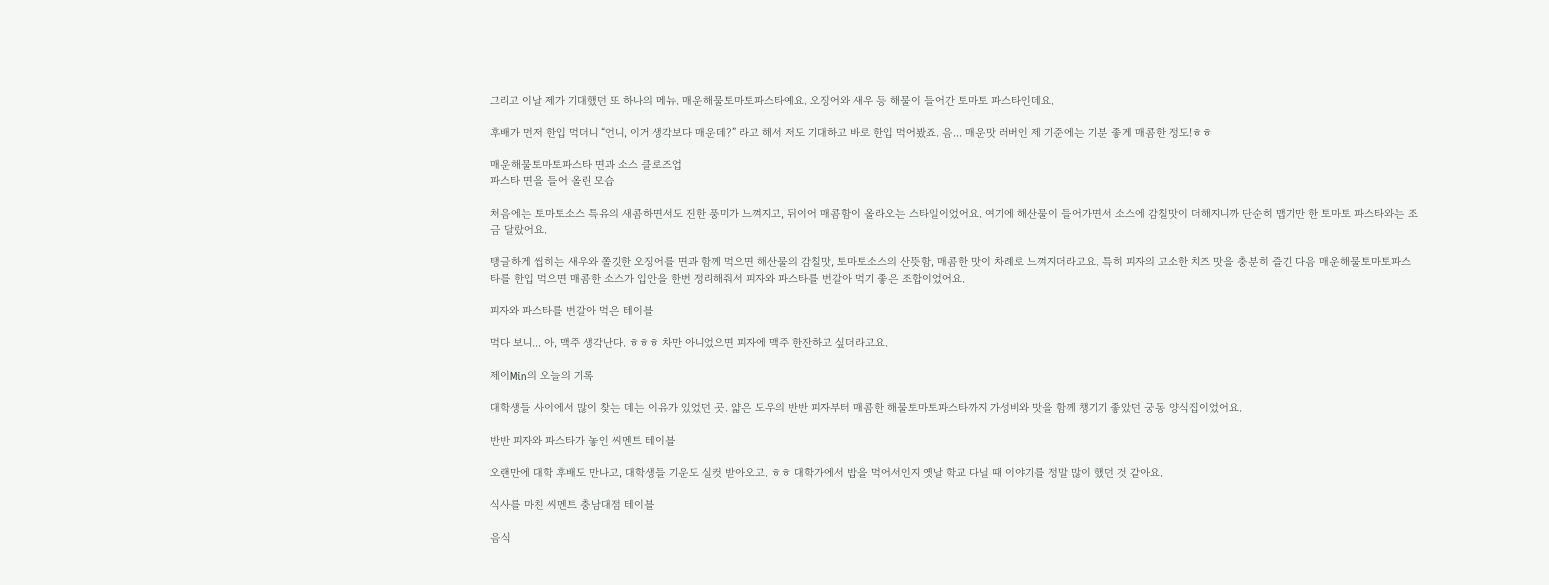그리고 이날 제가 기대했던 또 하나의 메뉴. 매운해물토마토파스타예요. 오징어와 새우 등 해물이 들어간 토마토 파스타인데요.

후배가 먼저 한입 먹더니 “언니, 이거 생각보다 매운데?” 라고 해서 저도 기대하고 바로 한입 먹어봤죠. 음... 매운맛 러버인 제 기준에는 기분 좋게 매콤한 정도!ㅎㅎ

매운해물토마토파스타 면과 소스 클로즈업
파스타 면을 들어 올린 모습

처음에는 토마토소스 특유의 새콤하면서도 진한 풍미가 느껴지고, 뒤이어 매콤함이 올라오는 스타일이었어요. 여기에 해산물이 들어가면서 소스에 감칠맛이 더해지니까 단순히 맵기만 한 토마토 파스타와는 조금 달랐어요.

탱글하게 씹히는 새우와 쫄깃한 오징어를 면과 함께 먹으면 해산물의 감칠맛, 토마토소스의 산뜻함, 매콤한 맛이 차례로 느껴지더라고요. 특히 피자의 고소한 치즈 맛을 충분히 즐긴 다음 매운해물토마토파스타를 한입 먹으면 매콤한 소스가 입안을 한번 정리해줘서 피자와 파스타를 번갈아 먹기 좋은 조합이었어요.

피자와 파스타를 번갈아 먹은 테이블

먹다 보니... 아, 맥주 생각난다. ㅎㅎㅎ 차만 아니었으면 피자에 맥주 한잔하고 싶더라고요.

제이Min의 오늘의 기록

대학생들 사이에서 많이 찾는 데는 이유가 있었던 곳. 얇은 도우의 반반 피자부터 매콤한 해물토마토파스타까지 가성비와 맛을 함께 챙기기 좋았던 궁동 양식집이었어요.

반반 피자와 파스타가 놓인 씨멘트 테이블

오랜만에 대학 후배도 만나고, 대학생들 기운도 실컷 받아오고. ㅎㅎ 대학가에서 밥을 먹어서인지 옛날 학교 다닐 때 이야기를 정말 많이 했던 것 같아요.

식사를 마친 씨멘트 충남대점 테이블

음식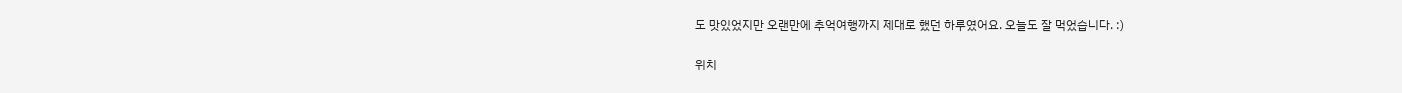도 맛있었지만 오랜만에 추억여행까지 제대로 했던 하루였어요. 오늘도 잘 먹었습니다. :)

위치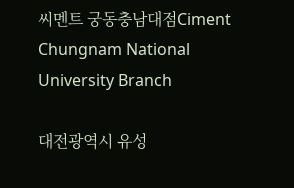씨멘트 궁동충남대점Ciment Chungnam National University Branch

대전광역시 유성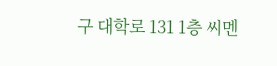구 대학로 131 1층 씨멘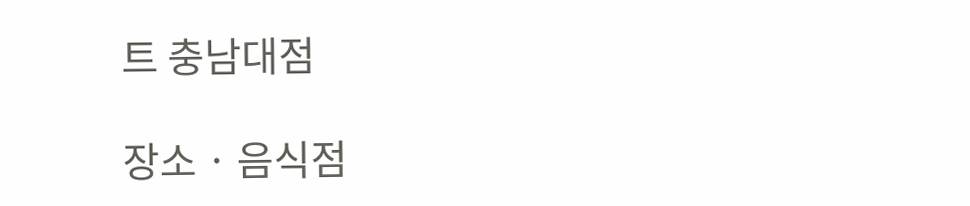트 충남대점

장소 · 음식점